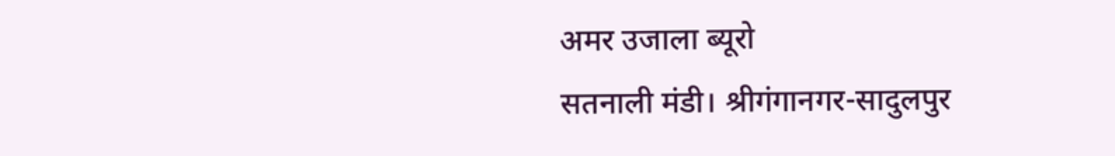अमर उजाला ब्यूरो
सतनाली मंडी। श्रीगंगानगर-सादुलपुर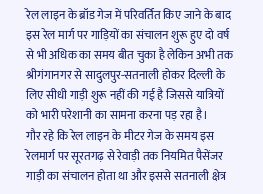रेल लाइन के ब्रॉड गेज में परिवर्तित किए जाने के बाद इस रेल मार्ग पर गाड़ियों का संचालन शुरू हुए दो वर्ष से भी अधिक का समय बीत चुका है लेकिन अभी तक श्रीगंगानगर से सादुलपुर-सतनाली होकर दिल्ली के लिए सीधी गाड़ी शुरू नहीं की गई है जिससे यात्रियों को भारी परेशानी का सामना करना पड़ रहा है।
गौर रहे कि रेल लाइन के मीटर गेज के समय इस रेलमार्ग पर सूरतगढ़ से रेवाड़ी तक नियमित पैसेंजर गाड़ी का संचालन होता था और इससे सतनाली क्षेत्र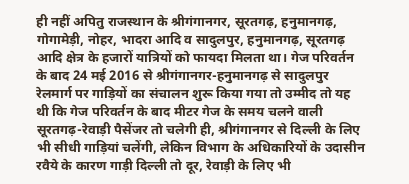ही नहीं अपितु राजस्थान के श्रीगंगानगर, सूरतगढ़, हनुमानगढ़, गोगामेड़ी, नोहर, भादरा आदि व सादुलपुर, हनुमानगढ़, सूरतगढ़ आदि क्षेत्र के हजारों यात्रियों को फायदा मिलता था। गेज परिवर्तन के बाद 24 मई 2016 से श्रीगंगानगर-हनुमानगढ़ से सादुलपुर रेलमार्ग पर गाड़ियों का संचालन शुरू किया गया तो उम्मीद तो यह थी कि गेज परिवर्तन के बाद मीटर गेज के समय चलने वाली सूरतगढ़-रेवाड़ी पैसेंजर तो चलेगी ही, श्रीगंगानगर से दिल्ली के लिए भी सीधी गाड़ियां चलेंगी, लेकिन विभाग के अधिकारियों के उदासीन रवैये के कारण गाड़ी दिल्ली तो दूर, रेवाड़ी के लिए भी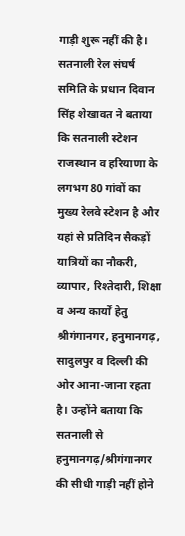गाड़ी शुरू नहीं की है।
सतनाली रेल संघर्ष समिति के प्रधान दिवान सिंह शेखावत ने बताया कि सतनाली स्टेशन राजस्थान व हरियाणा के लगभग 80 गांवों का मुख्य रेलवे स्टेशन है और यहां से प्रतिदिन सैकड़ों यात्रियों का नौकरी, व्यापार, रिश्तेदारी, शिक्षा व अन्य कार्यों हेतु श्रीगंगानगर, हनुमानगढ़, सादुलपुर व दिल्ली की ओर आना-जाना रहता है। उन्होंने बताया कि सतनाली से हनुमानगढ़/श्रीगंगानगर की सीधी गाड़ी नहीं होने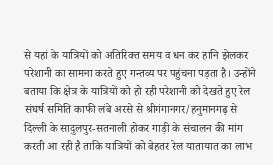से यहां के यात्रियों को अतिरिक्त समय व धन कर हानि झेलकर परेशानी का सामना करते हुए गन्तव्य पर पहुंचना पड़ता है। उन्होंने बताया कि क्षेत्र के यात्रियों को हो रही परेशानी को देखते हुए रेल संघर्ष समिति काफी लंबे अरसे से श्रीगंगानगर/हनुमानगढ़ से दिल्ली के सादुलपुर-सतनाली होकर गाड़ी के संचालन की मांग करती आ रही है ताकि यात्रियों को बेहतर रेल यातायात का लाभ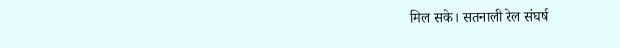मिल सके। सतनाली रेल संघर्ष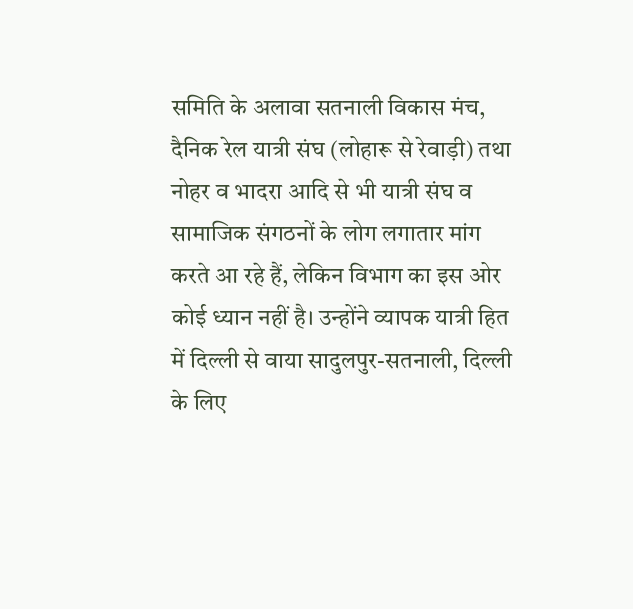समिति के अलावा सतनाली विकास मंच, दैनिक रेल यात्री संघ (लोहारू से रेवाड़ी) तथा नोहर व भादरा आदि से भी यात्री संघ व सामाजिक संगठनों के लोग लगातार मांग करते आ रहे हैं, लेकिन विभाग का इस ओर कोई ध्यान नहीं है। उन्होंने व्यापक यात्री हित में दिल्ली से वाया सादुलपुर-सतनाली, दिल्ली के लिए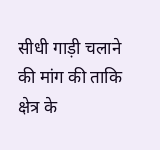सीधी गाड़ी चलाने की मांग की ताकि क्षेत्र के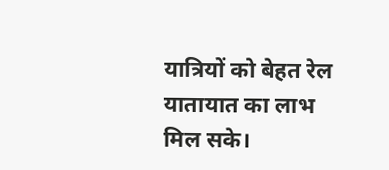यात्रियों को बेहत रेल यातायात का लाभ मिल सके।